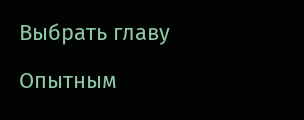Выбрать главу

Опытным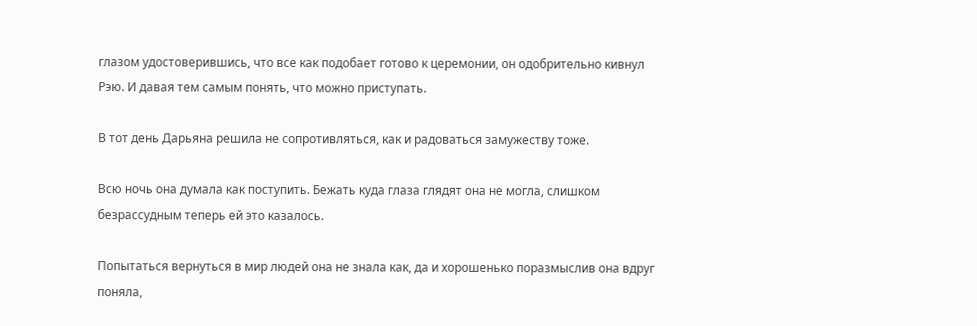глазом удостоверившись, что все как подобает готово к церемонии, он одобрительно кивнул Рэю. И давая тем самым понять, что можно приступать.

В тот день Дарьяна решила не сопротивляться, как и радоваться замужеству тоже.

Всю ночь она думала как поступить. Бежать куда глаза глядят она не могла, слишком безрассудным теперь ей это казалось.

Попытаться вернуться в мир людей она не знала как, да и хорошенько поразмыслив она вдруг поняла,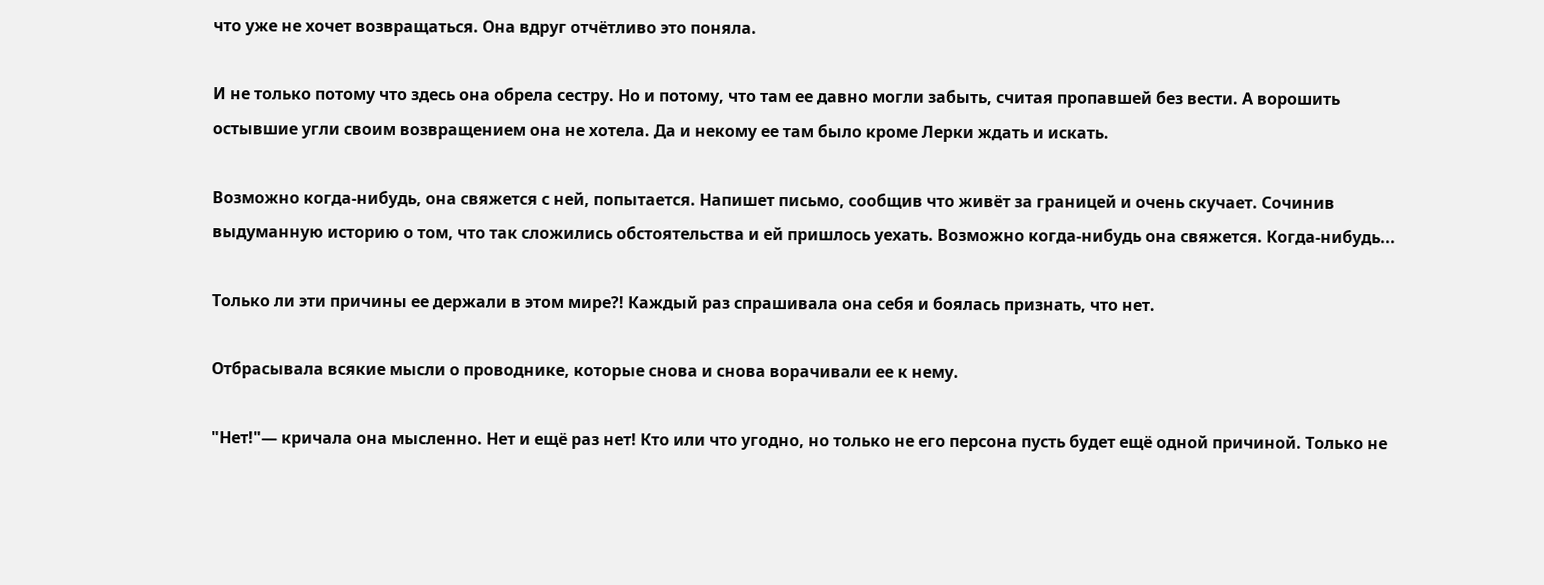что уже не хочет возвращаться. Она вдруг отчётливо это поняла.

И не только потому что здесь она обрела сестру. Но и потому, что там ее давно могли забыть, считая пропавшей без вести. А ворошить остывшие угли своим возвращением она не хотела. Да и некому ее там было кроме Лерки ждать и искать.

Возможно когда-нибудь, она свяжется с ней, попытается. Напишет письмо, сообщив что живёт за границей и очень скучает. Сочинив выдуманную историю о том, что так сложились обстоятельства и ей пришлось уехать. Возможно когда-нибудь она свяжется. Когда-нибудь...

Только ли эти причины ее держали в этом мире?! Каждый раз спрашивала она себя и боялась признать, что нет.

Отбрасывала всякие мысли о проводнике, которые снова и снова ворачивали ее к нему.

"Нет!"— кричала она мысленно. Нет и ещё раз нет! Кто или что угодно, но только не его персона пусть будет ещё одной причиной. Только не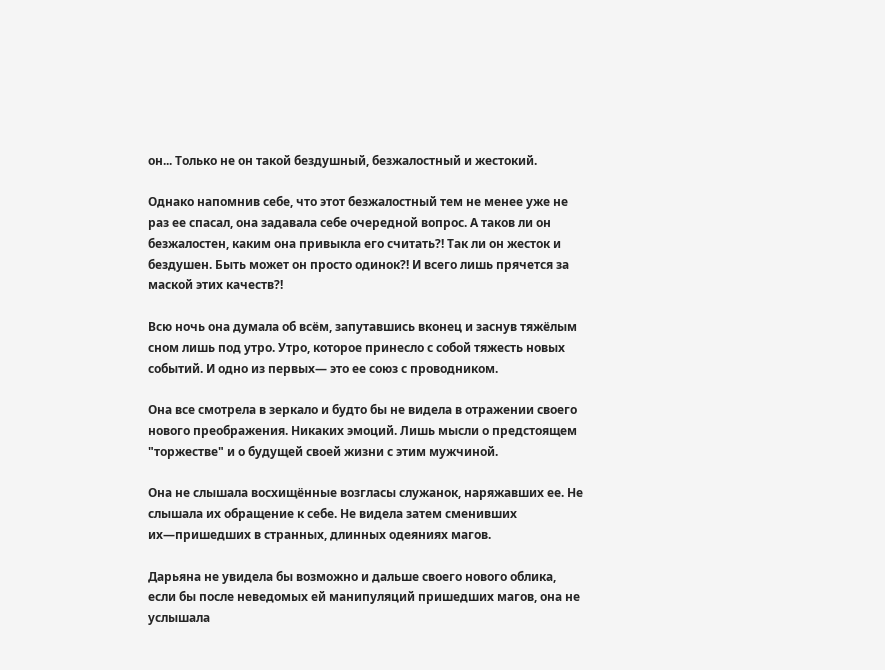он... Только не он такой бездушный, безжалостный и жестокий.

Однако напомнив себе, что этот безжалостный тем не менее уже не раз ее спасал, она задавала себе очередной вопрос. А таков ли он безжалостен, каким она привыкла его считать?! Так ли он жесток и бездушен. Быть может он просто одинок?! И всего лишь прячется за маской этих качеств?!

Всю ночь она думала об всём, запутавшись вконец и заснув тяжёлым сном лишь под утро. Утро, которое принесло с собой тяжесть новых событий. И одно из первых— это ее союз с проводником.

Она все смотрела в зеркало и будто бы не видела в отражении своего нового преображения. Никаких эмоций. Лишь мысли о предстоящем "торжестве" и о будущей своей жизни с этим мужчиной.

Она не слышала восхищённые возгласы служанок, наряжавших ее. Не слышала их обращение к себе. Не видела затем сменивших их—пришедших в странных, длинных одеяниях магов.

Дарьяна не увидела бы возможно и дальше своего нового облика, если бы после неведомых ей манипуляций пришедших магов, она не услышала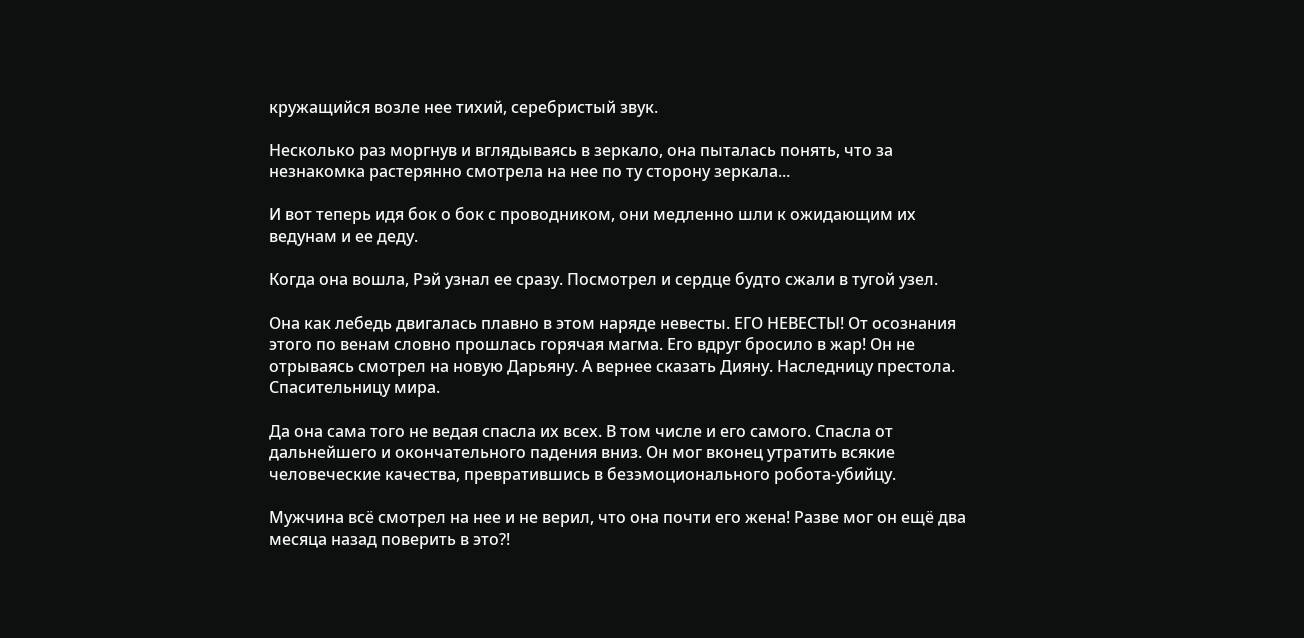кружащийся возле нее тихий, серебристый звук.

Несколько раз моргнув и вглядываясь в зеркало, она пыталась понять, что за незнакомка растерянно смотрела на нее по ту сторону зеркала...

И вот теперь идя бок о бок с проводником, они медленно шли к ожидающим их ведунам и ее деду.

Когда она вошла, Рэй узнал ее сразу. Посмотрел и сердце будто сжали в тугой узел.

Она как лебедь двигалась плавно в этом наряде невесты. ЕГО НЕВЕСТЫ! От осознания этого по венам словно прошлась горячая магма. Его вдруг бросило в жар! Он не отрываясь смотрел на новую Дарьяну. А вернее сказать Дияну. Наследницу престола. Спасительницу мира.

Да она сама того не ведая спасла их всех. В том числе и его самого. Спасла от дальнейшего и окончательного падения вниз. Он мог вконец утратить всякие человеческие качества, превратившись в безэмоционального робота-убийцу.

Мужчина всё смотрел на нее и не верил, что она почти его жена! Разве мог он ещё два месяца назад поверить в это?!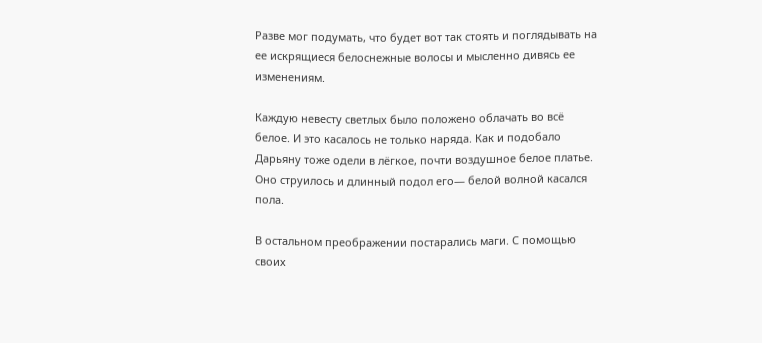Разве мог подумать, что будет вот так стоять и поглядывать на ее искрящиеся белоснежные волосы и мысленно дивясь ее изменениям.

Каждую невесту светлых было положено облачать во всё белое. И это касалось не только наряда. Как и подобало Дарьяну тоже одели в лёгкое, почти воздушное белое платье. Оно струилось и длинный подол его— белой волной касался пола.

В остальном преображении постарались маги. С помощью своих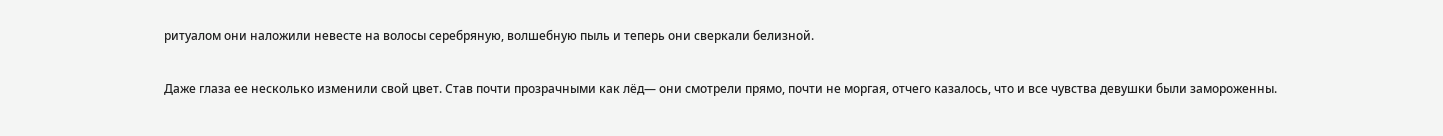ритуалом они наложили невесте на волосы серебряную, волшебную пыль и теперь они сверкали белизной.

Даже глаза ее несколько изменили свой цвет. Став почти прозрачными как лёд— они смотрели прямо, почти не моргая, отчего казалось, что и все чувства девушки были замороженны.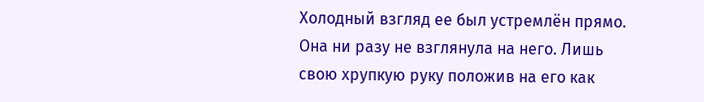Холодный взгляд ее был устремлён прямо. Она ни разу не взглянула на него. Лишь свою хрупкую руку положив на его как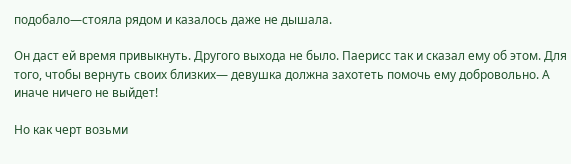подобало—стояла рядом и казалось даже не дышала.

Он даст ей время привыкнуть. Другого выхода не было. Паерисс так и сказал ему об этом. Для того, чтобы вернуть своих близких— девушка должна захотеть помочь ему добровольно. А иначе ничего не выйдет!

Но как черт возьми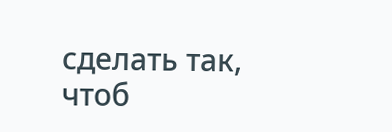сделать так, чтоб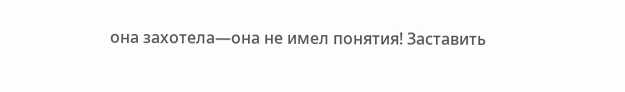она захотела—она не имел понятия! Заставить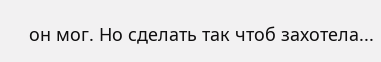он мог. Но сделать так чтоб захотела...